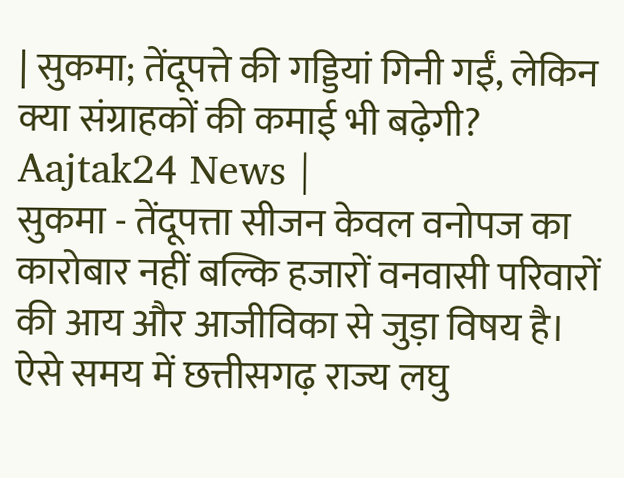| सुकमा; तेंदूपत्ते की गड्डियां गिनी गईं, लेकिन क्या संग्राहकों की कमाई भी बढ़ेगी? Aajtak24 News |
सुकमा - तेंदूपत्ता सीजन केवल वनोपज का कारोबार नहीं बल्कि हजारों वनवासी परिवारों की आय और आजीविका से जुड़ा विषय है। ऐसे समय में छत्तीसगढ़ राज्य लघु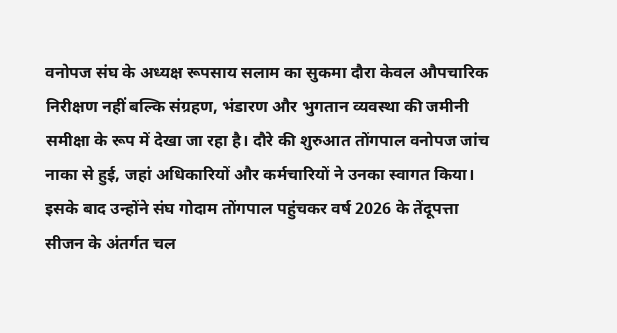वनोपज संघ के अध्यक्ष रूपसाय सलाम का सुकमा दौरा केवल औपचारिक निरीक्षण नहीं बल्कि संग्रहण, भंडारण और भुगतान व्यवस्था की जमीनी समीक्षा के रूप में देखा जा रहा है। दौरे की शुरुआत तोंगपाल वनोपज जांच नाका से हुई, जहां अधिकारियों और कर्मचारियों ने उनका स्वागत किया। इसके बाद उन्होंने संघ गोदाम तोंगपाल पहुंचकर वर्ष 2026 के तेंदूपत्ता सीजन के अंतर्गत चल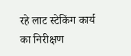रहे लाट स्टेकिंग कार्य का निरीक्षण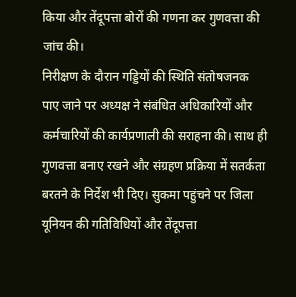किया और तेंदूपत्ता बोरों की गणना कर गुणवत्ता की जांच की।
निरीक्षण के दौरान गड्डियों की स्थिति संतोषजनक पाए जाने पर अध्यक्ष ने संबंधित अधिकारियों और कर्मचारियों की कार्यप्रणाली की सराहना की। साथ ही गुणवत्ता बनाए रखने और संग्रहण प्रक्रिया में सतर्कता बरतने के निर्देश भी दिए। सुकमा पहुंचने पर जिला यूनियन की गतिविधियों और तेंदूपत्ता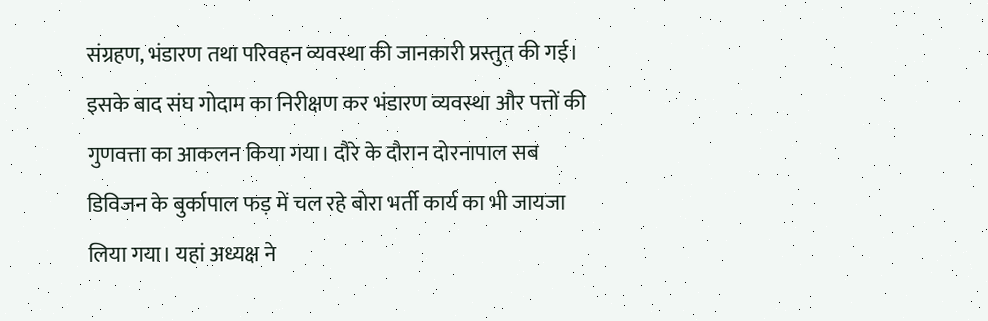संग्रहण, भंडारण तथा परिवहन व्यवस्था की जानकारी प्रस्तुत की गई। इसके बाद संघ गोदाम का निरीक्षण कर भंडारण व्यवस्था और पत्तों की गुणवत्ता का आकलन किया गया। दौरे के दौरान दोरनापाल सब डिविजन के बुर्कापाल फड़ में चल रहे बोरा भर्ती कार्य का भी जायजा लिया गया। यहां अध्यक्ष ने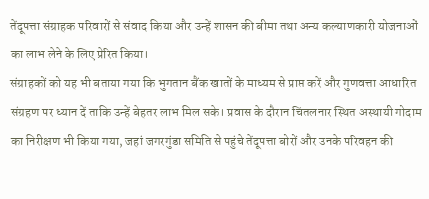तेंदूपत्ता संग्राहक परिवारों से संवाद किया और उन्हें शासन की बीमा तथा अन्य कल्याणकारी योजनाओं का लाभ लेने के लिए प्रेरित किया।
संग्राहकों को यह भी बताया गया कि भुगतान बैंक खातों के माध्यम से प्राप्त करें और गुणवत्ता आधारित संग्रहण पर ध्यान दें ताकि उन्हें बेहतर लाभ मिल सके। प्रवास के दौरान चिंतलनार स्थित अस्थायी गोदाम का निरीक्षण भी किया गया, जहां जगरगुंडा समिति से पहुंचे तेंदूपत्ता बोरों और उनके परिवहन की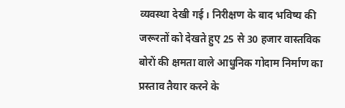व्यवस्था देखी गई। निरीक्षण के बाद भविष्य की जरूरतों को देखते हुए 25 से 30 हजार वास्तविक बोरों की क्षमता वाले आधुनिक गोदाम निर्माण का प्रस्ताव तैयार करने के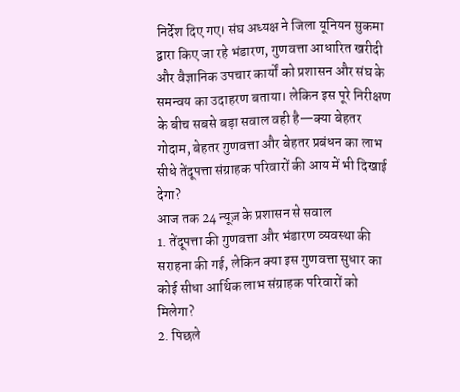निर्देश दिए गए। संघ अध्यक्ष ने जिला यूनियन सुकमा द्वारा किए जा रहे भंडारण, गुणवत्ता आधारित खरीदी और वैज्ञानिक उपचार कार्यों को प्रशासन और संघ के समन्वय का उदाहरण बताया। लेकिन इस पूरे निरीक्षण के बीच सबसे बड़ा सवाल वही है—क्या बेहतर गोदाम, बेहतर गुणवत्ता और बेहतर प्रबंधन का लाभ सीधे तेंदूपत्ता संग्राहक परिवारों की आय में भी दिखाई देगा?
आज तक 24 न्यूज़ के प्रशासन से सवाल
1. तेंदूपत्ता की गुणवत्ता और भंडारण व्यवस्था की सराहना की गई, लेकिन क्या इस गुणवत्ता सुधार का कोई सीधा आर्थिक लाभ संग्राहक परिवारों को मिलेगा?
2. पिछले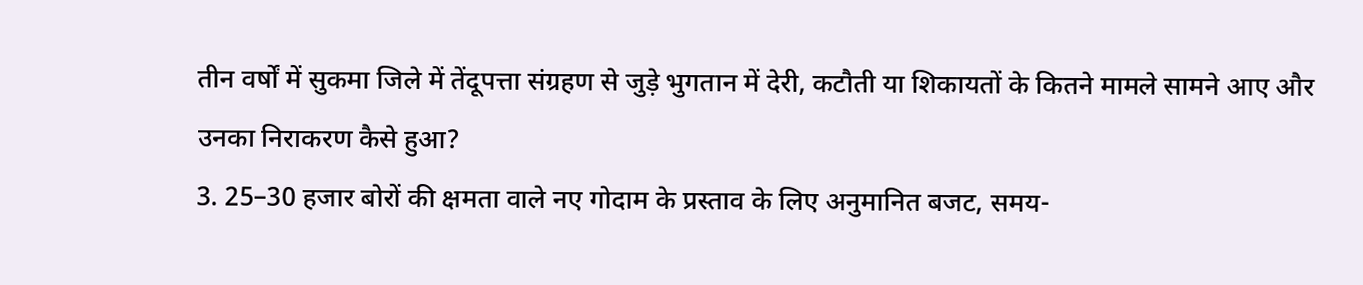तीन वर्षों में सुकमा जिले में तेंदूपत्ता संग्रहण से जुड़े भुगतान में देरी, कटौती या शिकायतों के कितने मामले सामने आए और उनका निराकरण कैसे हुआ?
3. 25–30 हजार बोरों की क्षमता वाले नए गोदाम के प्रस्ताव के लिए अनुमानित बजट, समय-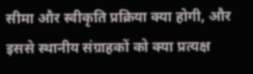सीमा और स्वीकृति प्रक्रिया क्या होगी, और इससे स्थानीय संग्राहकों को क्या प्रत्यक्ष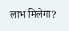लाभ मिलेगा?